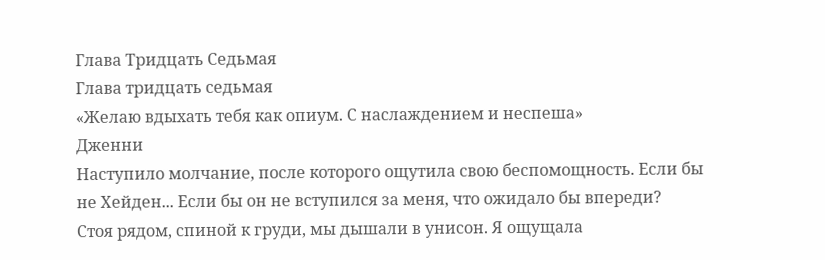Глава Тридцать Седьмая
Глава тридцать седьмая
«Желаю вдыхать тебя как опиум. С наслаждением и неспеша»
Дженни
Наступило молчание, после которого ощутила свою беспомощность. Если бы не Хейден... Если бы он не вступился за меня, что ожидало бы впереди?
Стоя рядом, спиной к груди, мы дышали в унисон. Я ощущала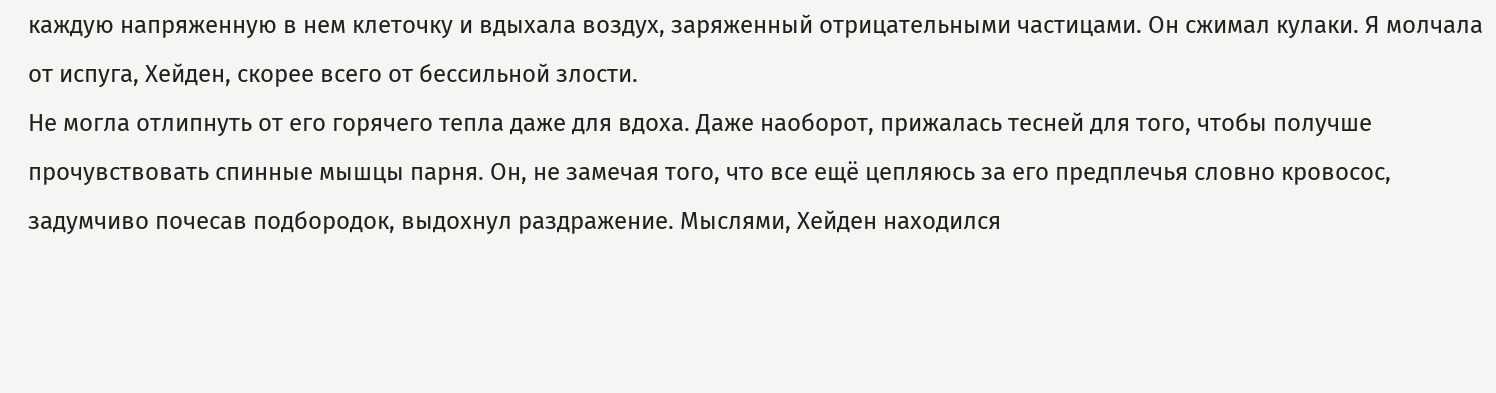каждую напряженную в нем клеточку и вдыхала воздух, заряженный отрицательными частицами. Он сжимал кулаки. Я молчала от испуга, Хейден, скорее всего от бессильной злости.
Не могла отлипнуть от его горячего тепла даже для вдоха. Даже наоборот, прижалась тесней для того, чтобы получше прочувствовать спинные мышцы парня. Он, не замечая того, что все ещё цепляюсь за его предплечья словно кровосос, задумчиво почесав подбородок, выдохнул раздражение. Мыслями, Хейден находился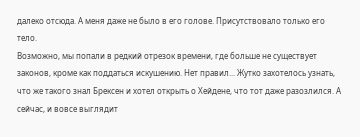далеко отсюда. А меня даже не было в его голове. Присутствовало только его тело.
Возможно, мы попали в редкий отрезок времени, где больше не существует законов, кроме как поддаться искушению. Нет правил... Жутко захотелось узнать, что же такого знал Брексен и хотел открыть о Хейдене, что тот даже разозлился. А сейчас, и вовсе выглядит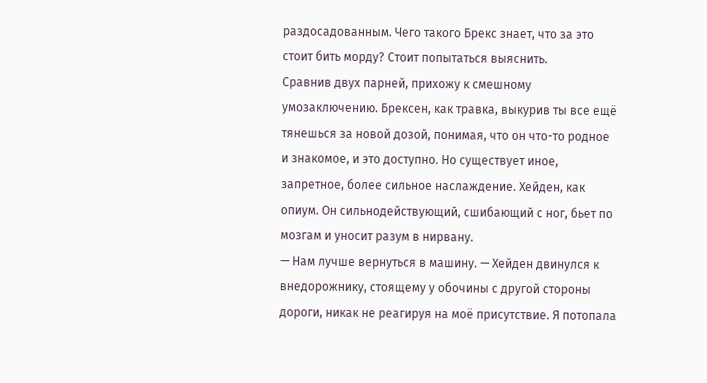раздосадованным. Чего такого Брекс знает, что за это стоит бить морду? Стоит попытаться выяснить.
Сравнив двух парней, прихожу к смешному умозаключению. Брексен, как травка, выкурив ты все ещё тянешься за новой дозой, понимая, что он что-то родное и знакомое, и это доступно. Но существует иное, запретное, более сильное наслаждение. Хейден, как опиум. Он сильнодействующий, сшибающий с ног, бьет по мозгам и уносит разум в нирвану.
— Нам лучше вернуться в машину. — Хейден двинулся к внедорожнику, стоящему у обочины с другой стороны дороги, никак не реагируя на моё присутствие. Я потопала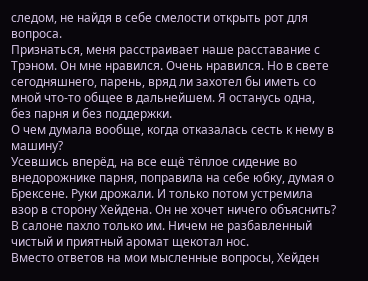следом, не найдя в себе смелости открыть рот для вопроса.
Признаться, меня расстраивает наше расставание с Трэном. Он мне нравился. Очень нравился. Но в свете сегодняшнего, парень, вряд ли захотел бы иметь со мной что-то общее в дальнейшем. Я останусь одна, без парня и без поддержки.
О чем думала вообще, когда отказалась сесть к нему в машину?
Усевшись вперёд, на все ещё тёплое сидение во внедорожнике парня, поправила на себе юбку, думая о Брексене. Руки дрожали. И только потом устремила взор в сторону Хейдена. Он не хочет ничего объяснить? В салоне пахло только им. Ничем не разбавленный чистый и приятный аромат щекотал нос.
Вместо ответов на мои мысленные вопросы, Хейден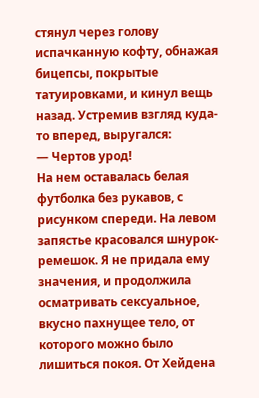стянул через голову испачканную кофту, обнажая бицепсы, покрытые татуировками, и кинул вещь назад. Устремив взгляд куда-то вперед, выругался:
— Чертов урод!
На нем оставалась белая футболка без рукавов, с рисунком спереди. На левом запястье красовался шнурок-ремешок. Я не придала ему значения, и продолжила осматривать сексуальное, вкусно пахнущее тело, от которого можно было лишиться покоя. От Хейдена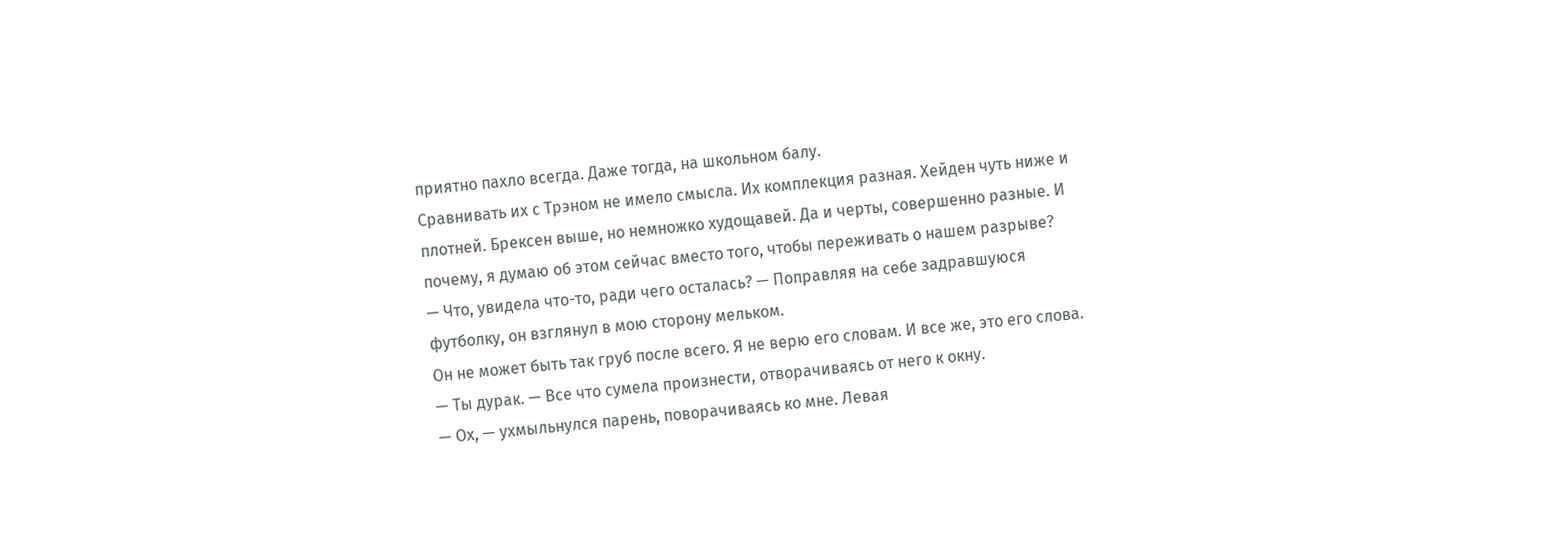приятно пахло всегда. Даже тогда, на школьном балу.
Сравнивать их с Трэном не имело смысла. Их комплекция разная. Хейден чуть ниже и плотней. Брексен выше, но немножко худощавей. Да и черты, совершенно разные. И почему, я думаю об этом сейчас вместо того, чтобы переживать о нашем разрыве?
— Что, увидела что-то, ради чего осталась? — Поправляя на себе задравшуюся футболку, он взглянул в мою сторону мельком.
Он не может быть так груб после всего. Я не верю его словам. И все же, это его слова.
— Ты дурак. — Все что сумела произнести, отворачиваясь от него к окну.
— Ох, — ухмыльнулся парень, поворачиваясь ко мне. Левая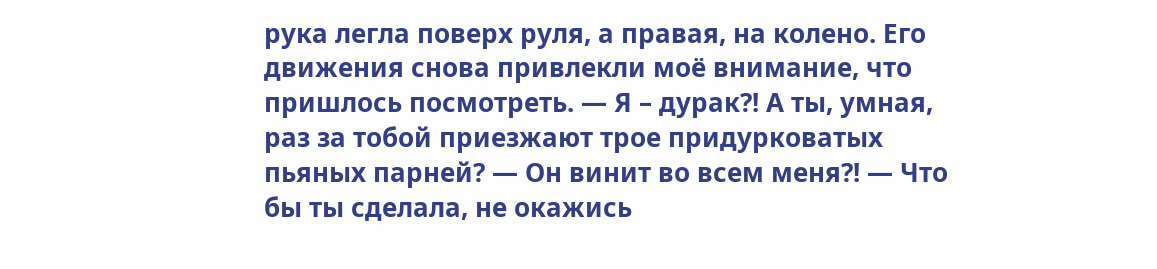рука легла поверх руля, а правая, на колено. Его движения снова привлекли моё внимание, что пришлось посмотреть. — Я – дурак?! А ты, умная, раз за тобой приезжают трое придурковатых пьяных парней? ― Он винит во всем меня?! ― Что бы ты сделала, не окажись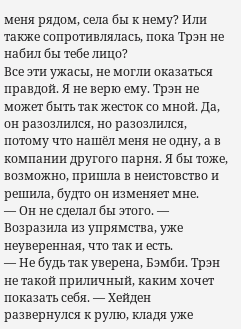меня рядом, села бы к нему? Или также сопротивлялась, пока Трэн не набил бы тебе лицо?
Все эти ужасы, не могли оказаться правдой. Я не верю ему. Трэн не может быть так жесток со мной. Да, он разозлился, но разозлился, потому что нашёл меня не одну, а в компании другого парня. Я бы тоже, возможно, пришла в неистовство и решила, будто он изменяет мне.
— Он не сделал бы этого. — Возразила из упрямства, уже неуверенная, что так и есть.
— Не будь так уверена, Бэмби. Трэн не такой приличный, каким хочет показать себя. — Хейден развернулся к рулю, кладя уже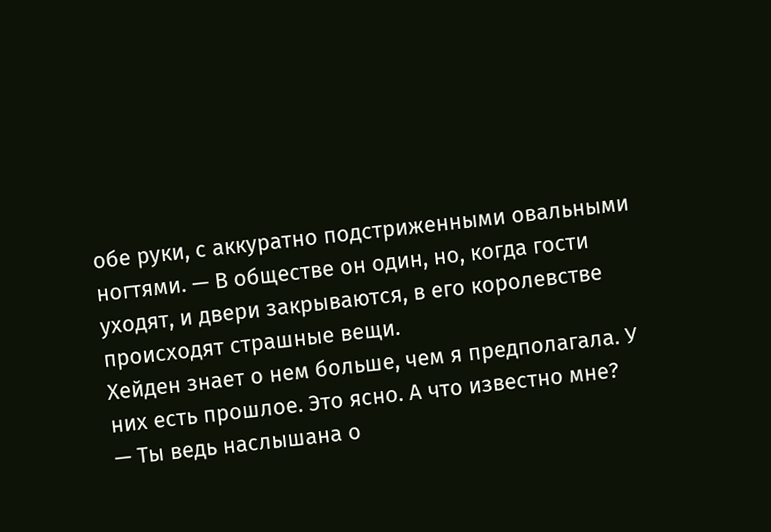обе руки, с аккуратно подстриженными овальными ногтями. — В обществе он один, но, когда гости уходят, и двери закрываются, в его королевстве происходят страшные вещи.
Хейден знает о нем больше, чем я предполагала. У них есть прошлое. Это ясно. А что известно мне?
— Ты ведь наслышана о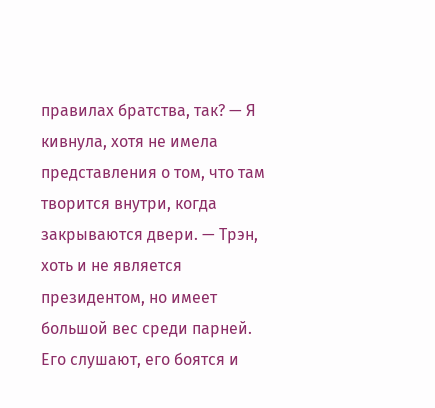правилах братства, так? — Я кивнула, хотя не имела представления о том, что там творится внутри, когда закрываются двери. — Трэн, хоть и не является президентом, но имеет большой вес среди парней. Его слушают, его боятся и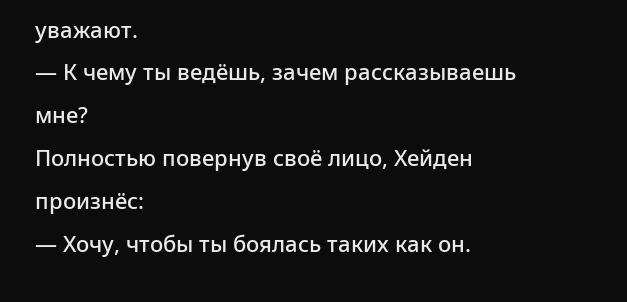уважают.
— К чему ты ведёшь, зачем рассказываешь мне?
Полностью повернув своё лицо, Хейден произнёс:
— Хочу, чтобы ты боялась таких как он.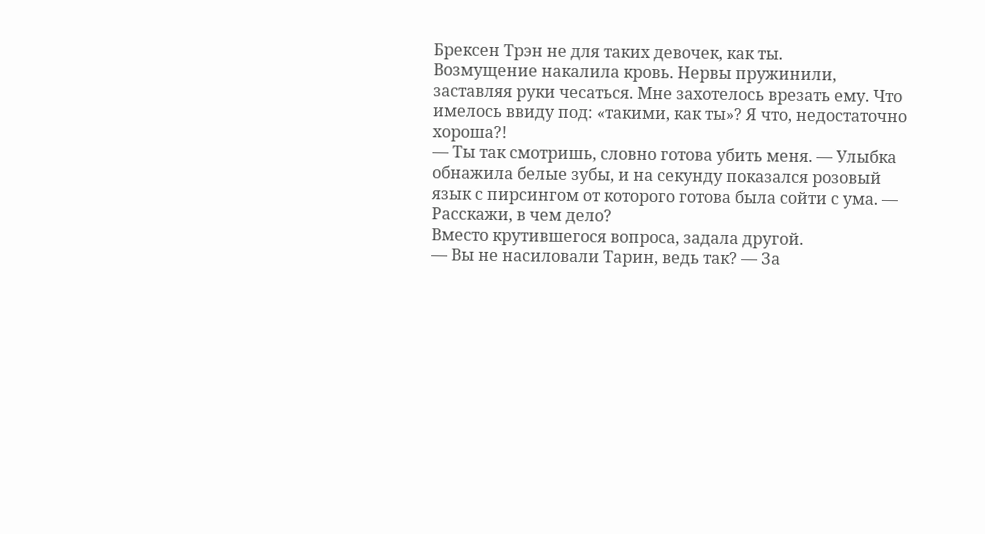Брексен Трэн не для таких девочек, как ты.
Возмущение накалила кровь. Нервы пружинили, заставляя руки чесаться. Мне захотелось врезать ему. Что имелось ввиду под: «такими, как ты»? Я что, недостаточно хороша?!
— Ты так смотришь, словно готова убить меня. — Улыбка обнажила белые зубы, и на секунду показался розовый язык с пирсингом от которого готова была сойти с ума. — Расскажи, в чем дело?
Вместо крутившегося вопроса, задала другой.
— Вы не насиловали Тарин, ведь так? — За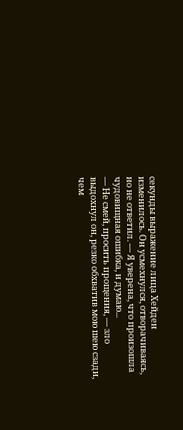секунды выражение лица Хейден изменилось. Он усмехнулся, отворачиваясь, но не ответил. — Я уверена, что произошла чудовищная ошибка, и думаю...
— Не смей, просить прощения, — зло выдохнул он, резко обхватив мою шею сзади, чем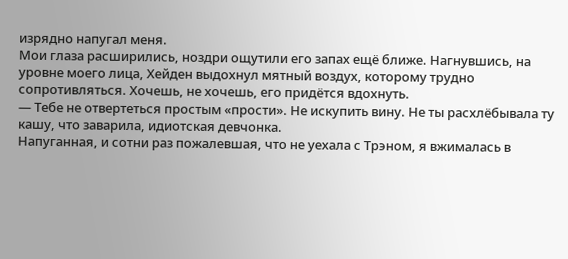изрядно напугал меня.
Мои глаза расширились, ноздри ощутили его запах ещё ближе. Нагнувшись, на уровне моего лица, Хейден выдохнул мятный воздух, которому трудно сопротивляться. Хочешь, не хочешь, его придётся вдохнуть.
— Тебе не отвертеться простым «прости». Не искупить вину. Не ты расхлёбывала ту кашу, что заварила, идиотская девчонка.
Напуганная, и сотни раз пожалевшая, что не уехала с Трэном, я вжималась в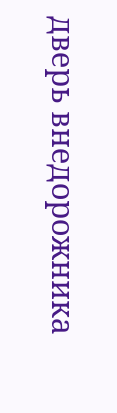дверь внедорожника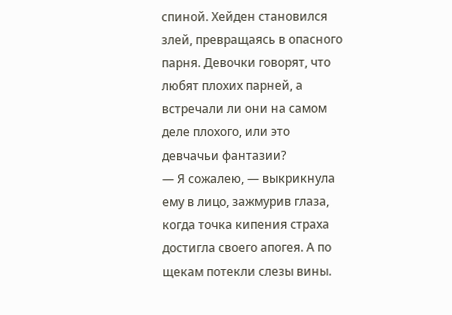спиной. Хейден становился злей, превращаясь в опасного парня. Девочки говорят, что любят плохих парней, а встречали ли они на самом деле плохого, или это девчачьи фантазии?
— Я сожалею, — выкрикнула ему в лицо, зажмурив глаза, когда точка кипения страха достигла своего апогея. А по щекам потекли слезы вины.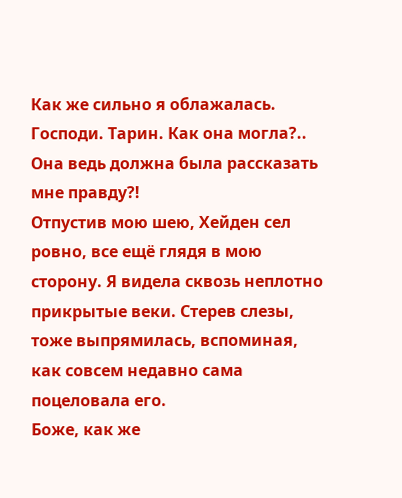Как же сильно я облажалась. Господи. Тарин. Как она могла?.. Она ведь должна была рассказать мне правду?!
Отпустив мою шею, Хейден сел ровно, все ещё глядя в мою сторону. Я видела сквозь неплотно прикрытые веки. Стерев слезы, тоже выпрямилась, вспоминая, как совсем недавно сама поцеловала его.
Боже, как же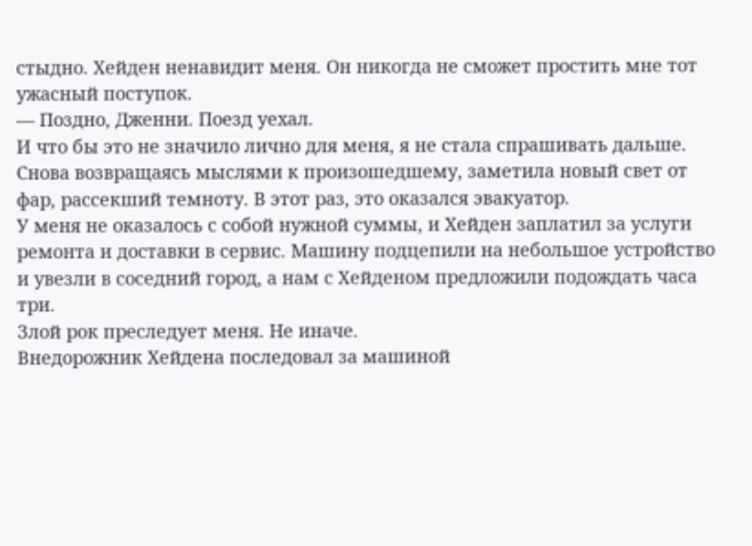стыдно. Хейден ненавидит меня. Он никогда не сможет простить мне тот ужасный поступок.
— Поздно, Дженни. Поезд уехал.
И что бы это не значило лично для меня, я не стала спрашивать дальше.
Снова возвращаясь мыслями к произошедшему, заметила новый свет от фар, рассекший темноту. В этот раз, это оказался эвакуатор.
У меня не оказалось с собой нужной суммы, и Хейден заплатил за услуги ремонта и доставки в сервис. Машину подцепили на небольшое устройство и увезли в соседний город, а нам с Хейденом предложили подождать часа три.
Злой рок преследует меня. Не иначе.
Внедорожник Хейдена последовал за машиной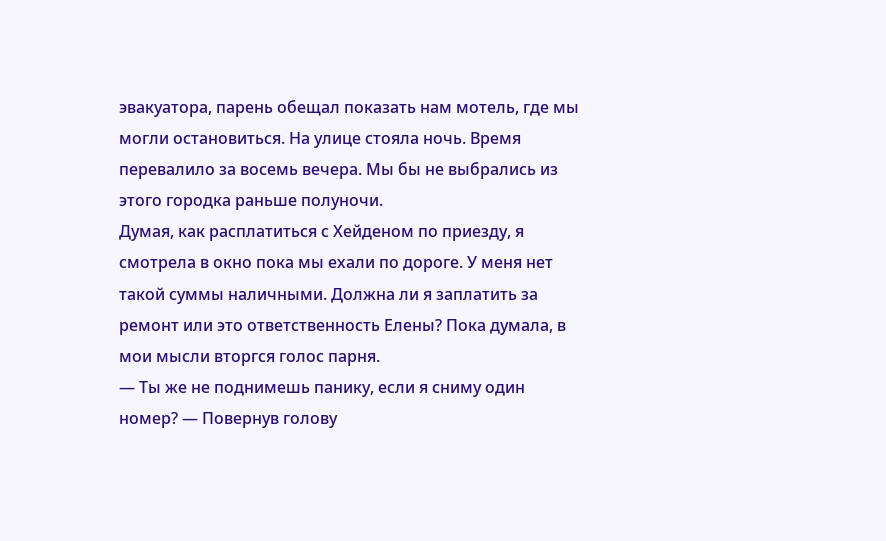эвакуатора, парень обещал показать нам мотель, где мы могли остановиться. На улице стояла ночь. Время перевалило за восемь вечера. Мы бы не выбрались из этого городка раньше полуночи.
Думая, как расплатиться с Хейденом по приезду, я смотрела в окно пока мы ехали по дороге. У меня нет такой суммы наличными. Должна ли я заплатить за ремонт или это ответственность Елены? Пока думала, в мои мысли вторгся голос парня.
— Ты же не поднимешь панику, если я сниму один номер? — Повернув голову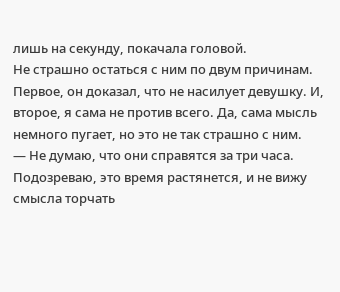лишь на секунду, покачала головой.
Не страшно остаться с ним по двум причинам. Первое, он доказал, что не насилует девушку. И, второе, я сама не против всего. Да, сама мысль немного пугает, но это не так страшно с ним.
— Не думаю, что они справятся за три часа. Подозреваю, это время растянется, и не вижу смысла торчать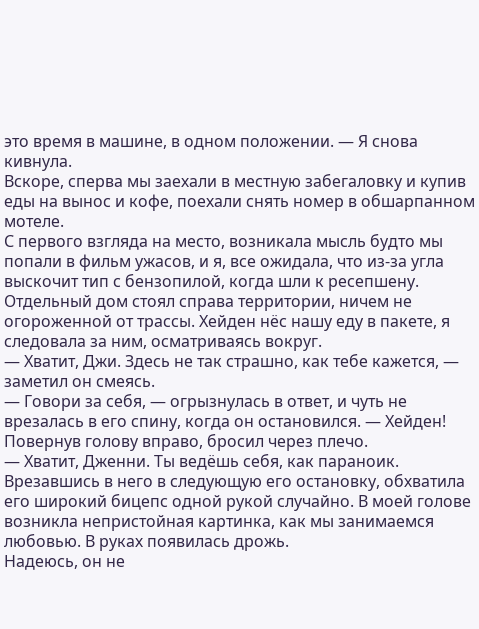это время в машине, в одном положении. — Я снова кивнула.
Вскоре, сперва мы заехали в местную забегаловку и купив еды на вынос и кофе, поехали снять номер в обшарпанном мотеле.
С первого взгляда на место, возникала мысль будто мы попали в фильм ужасов, и я, все ожидала, что из-за угла выскочит тип с бензопилой, когда шли к ресепшену. Отдельный дом стоял справа территории, ничем не огороженной от трассы. Хейден нёс нашу еду в пакете, я следовала за ним, осматриваясь вокруг.
— Хватит, Джи. Здесь не так страшно, как тебе кажется, — заметил он смеясь.
— Говори за себя, — огрызнулась в ответ, и чуть не врезалась в его спину, когда он остановился. — Хейден!
Повернув голову вправо, бросил через плечо.
— Хватит, Дженни. Ты ведёшь себя, как параноик.
Врезавшись в него в следующую его остановку, обхватила его широкий бицепс одной рукой случайно. В моей голове возникла непристойная картинка, как мы занимаемся любовью. В руках появилась дрожь.
Надеюсь, он не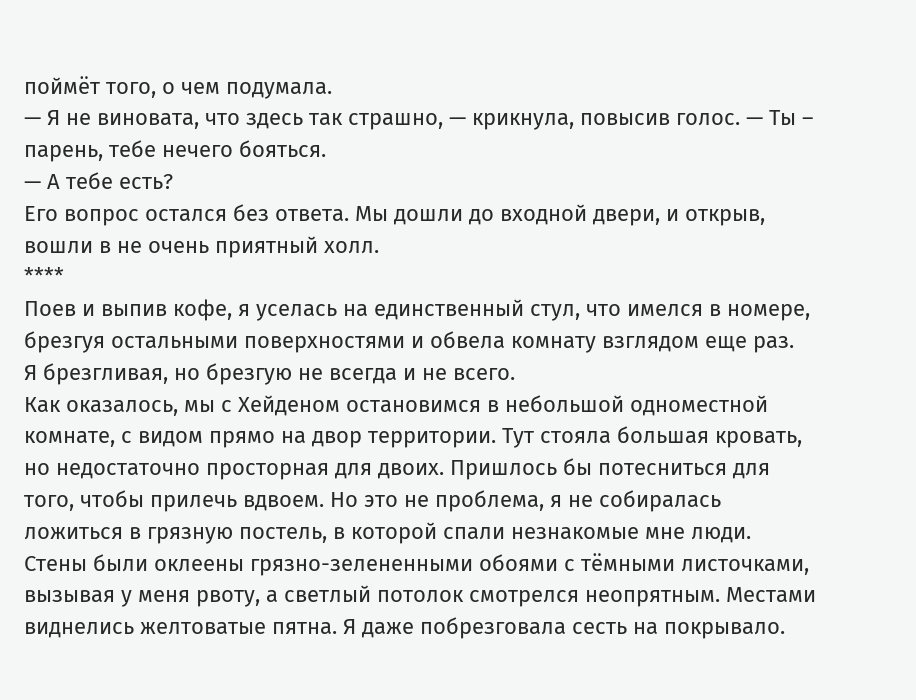поймёт того, о чем подумала.
— Я не виновата, что здесь так страшно, — крикнула, повысив голос. — Ты – парень, тебе нечего бояться.
— А тебе есть?
Его вопрос остался без ответа. Мы дошли до входной двери, и открыв, вошли в не очень приятный холл.
****
Поев и выпив кофе, я уселась на единственный стул, что имелся в номере, брезгуя остальными поверхностями и обвела комнату взглядом еще раз.
Я брезгливая, но брезгую не всегда и не всего.
Как оказалось, мы с Хейденом остановимся в небольшой одноместной комнате, с видом прямо на двор территории. Тут стояла большая кровать, но недостаточно просторная для двоих. Пришлось бы потесниться для того, чтобы прилечь вдвоем. Но это не проблема, я не собиралась ложиться в грязную постель, в которой спали незнакомые мне люди.
Стены были оклеены грязно-зелененными обоями с тёмными листочками, вызывая у меня рвоту, а светлый потолок смотрелся неопрятным. Местами виднелись желтоватые пятна. Я даже побрезговала сесть на покрывало.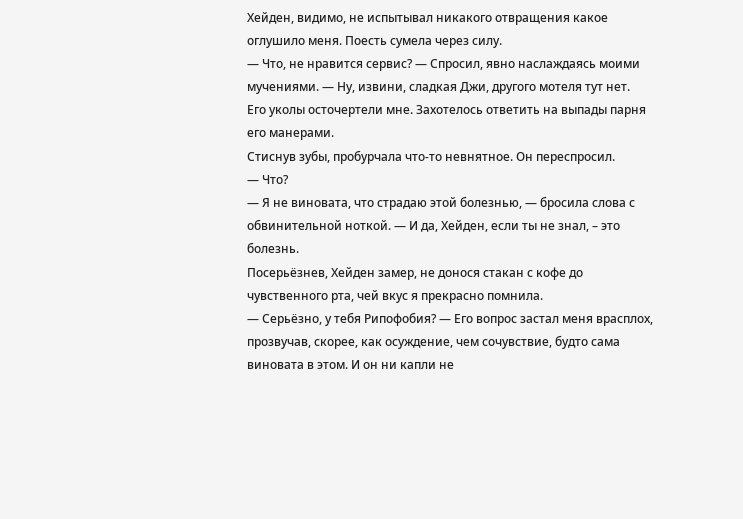Хейден, видимо, не испытывал никакого отвращения какое оглушило меня. Поесть сумела через силу.
— Что, не нравится сервис? — Спросил, явно наслаждаясь моими мучениями. — Ну, извини, сладкая Джи, другого мотеля тут нет.
Его уколы осточертели мне. Захотелось ответить на выпады парня его манерами.
Стиснув зубы, пробурчала что-то невнятное. Он переспросил.
— Что?
— Я не виновата, что страдаю этой болезнью, — бросила слова с обвинительной ноткой. — И да, Хейден, если ты не знал, – это болезнь.
Посерьёзнев, Хейден замер, не донося стакан с кофе до чувственного рта, чей вкус я прекрасно помнила.
— Серьёзно, у тебя Рипофобия? — Его вопрос застал меня врасплох, прозвучав, скорее, как осуждение, чем сочувствие, будто сама виновата в этом. И он ни капли не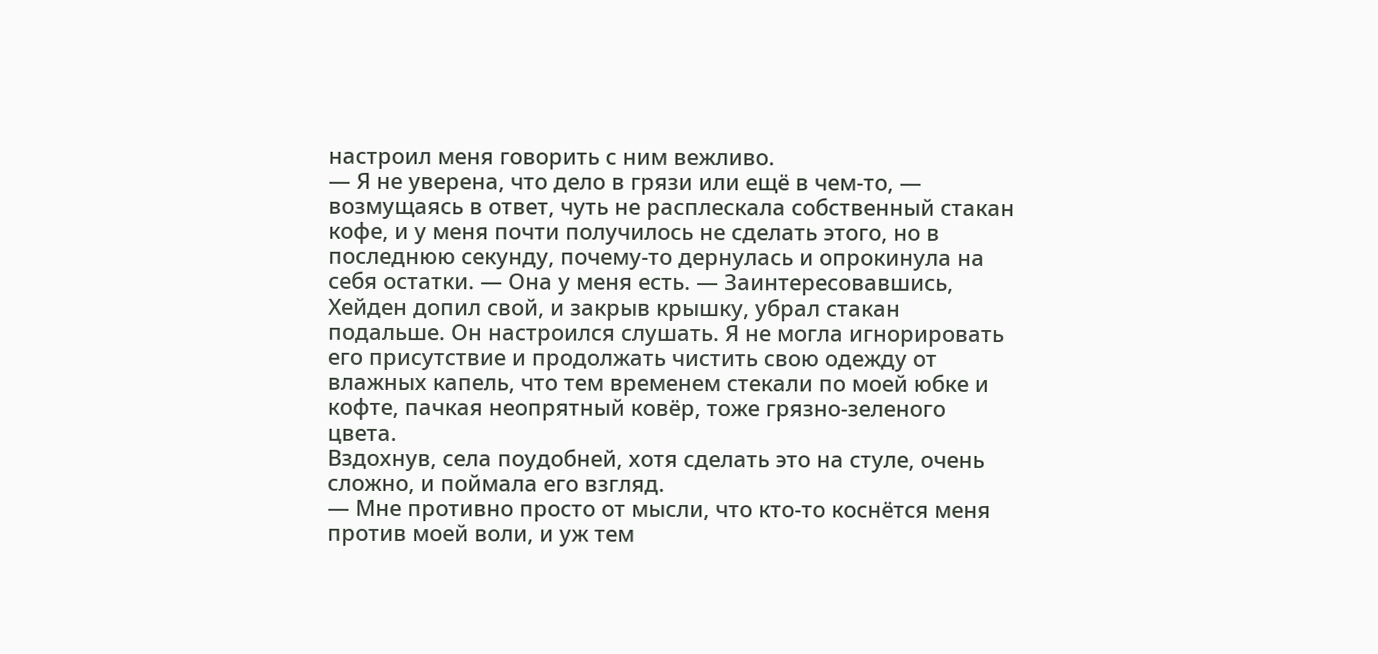настроил меня говорить с ним вежливо.
— Я не уверена, что дело в грязи или ещё в чем-то, — возмущаясь в ответ, чуть не расплескала собственный стакан кофе, и у меня почти получилось не сделать этого, но в последнюю секунду, почему-то дернулась и опрокинула на себя остатки. — Она у меня есть. — Заинтересовавшись, Хейден допил свой, и закрыв крышку, убрал стакан подальше. Он настроился слушать. Я не могла игнорировать его присутствие и продолжать чистить свою одежду от влажных капель, что тем временем стекали по моей юбке и кофте, пачкая неопрятный ковёр, тоже грязно-зеленого цвета.
Вздохнув, села поудобней, хотя сделать это на стуле, очень сложно, и поймала его взгляд.
— Мне противно просто от мысли, что кто-то коснётся меня против моей воли, и уж тем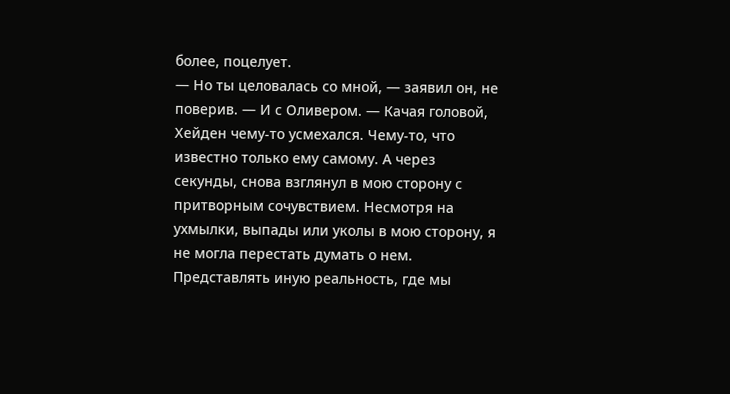более, поцелует.
— Но ты целовалась со мной, — заявил он, не поверив. — И с Оливером. — Качая головой, Хейден чему-то усмехался. Чему-то, что известно только ему самому. А через секунды, снова взглянул в мою сторону с притворным сочувствием. Несмотря на ухмылки, выпады или уколы в мою сторону, я не могла перестать думать о нем. Представлять иную реальность, где мы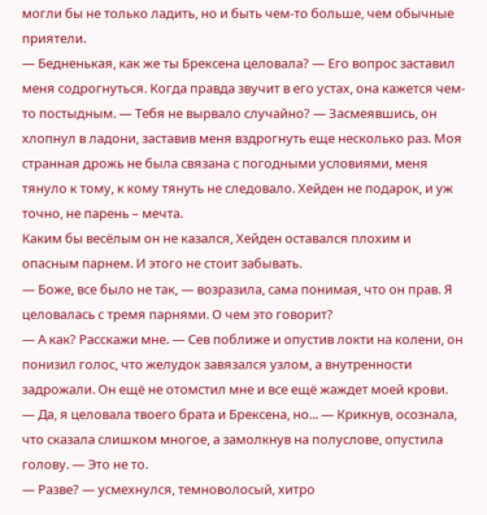могли бы не только ладить, но и быть чем-то больше, чем обычные приятели.
— Бедненькая, как же ты Брексена целовала? — Его вопрос заставил меня содрогнуться. Когда правда звучит в его устах, она кажется чем-то постыдным. — Тебя не вырвало случайно? — Засмеявшись, он хлопнул в ладони, заставив меня вздрогнуть еще несколько раз. Моя странная дрожь не была связана с погодными условиями, меня тянуло к тому, к кому тянуть не следовало. Хейден не подарок, и уж точно, не парень – мечта.
Каким бы весёлым он не казался, Хейден оставался плохим и опасным парнем. И этого не стоит забывать.
— Боже, все было не так, — возразила, сама понимая, что он прав. Я целовалась с тремя парнями. О чем это говорит?
— А как? Расскажи мне. — Сев поближе и опустив локти на колени, он понизил голос, что желудок завязался узлом, а внутренности задрожали. Он ещё не отомстил мне и все ещё жаждет моей крови.
— Да, я целовала твоего брата и Брексена, но... — Крикнув, осознала, что сказала слишком многое, а замолкнув на полуслове, опустила голову. — Это не то.
— Разве? — усмехнулся, темноволосый, хитро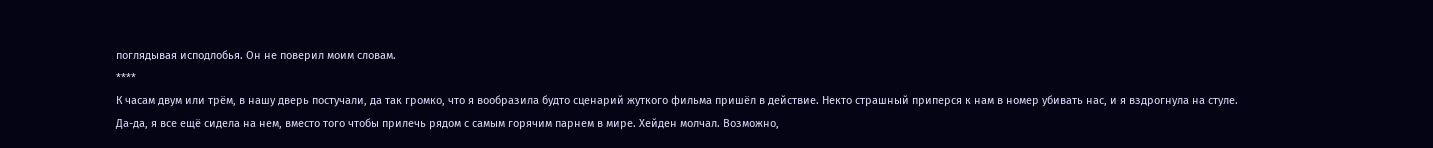поглядывая исподлобья. Он не поверил моим словам.
****
К часам двум или трём, в нашу дверь постучали, да так громко, что я вообразила будто сценарий жуткого фильма пришёл в действие. Некто страшный приперся к нам в номер убивать нас, и я вздрогнула на стуле.
Да-да, я все ещё сидела на нем, вместо того чтобы прилечь рядом с самым горячим парнем в мире. Хейден молчал. Возможно,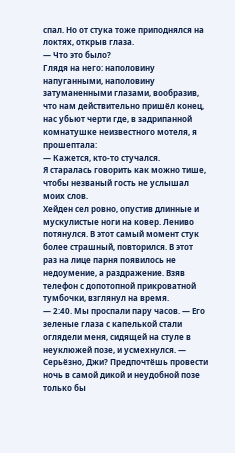спал. Но от стука тоже приподнялся на локтях, открыв глаза.
— Что это было?
Глядя на него: наполовину напуганными, наполовину затуманенными глазами, вообразив, что нам действительно пришёл конец, нас убьют черти где, в задрипанной комнатушке неизвестного мотеля, я прошептала:
— Кажется, кто-то стучался.
Я старалась говорить как можно тише, чтобы незваный гость не услышал моих слов.
Хейден сел ровно, опустив длинные и мускулистые ноги на ковер. Лениво потянулся. В этот самый момент стук более страшный, повторился. В этот раз на лице парня появилось не недоумение, а раздражение. Взяв телефон с допотопной прикроватной тумбочки, взглянул на время.
— 2:40. Мы проспали пару часов. — Его зеленые глаза с капелькой стали оглядели меня, сидящей на стуле в неуклюжей позе, и усмехнулся. — Серьёзно, Джи? Предпочтёшь провести ночь в самой дикой и неудобной позе только бы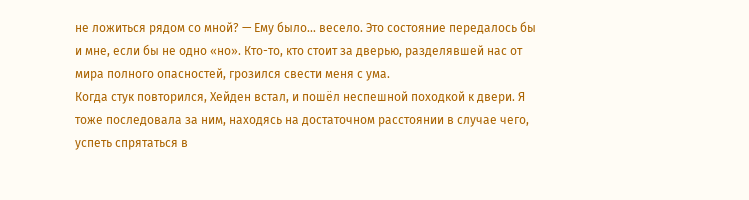не ложиться рядом со мной? — Ему было... весело. Это состояние передалось бы и мне, если бы не одно «но». Кто-то, кто стоит за дверью, разделявшей нас от мира полного опасностей, грозился свести меня с ума.
Когда стук повторился, Хейден встал, и пошёл неспешной походкой к двери. Я тоже последовала за ним, находясь на достаточном расстоянии в случае чего, успеть спрятаться в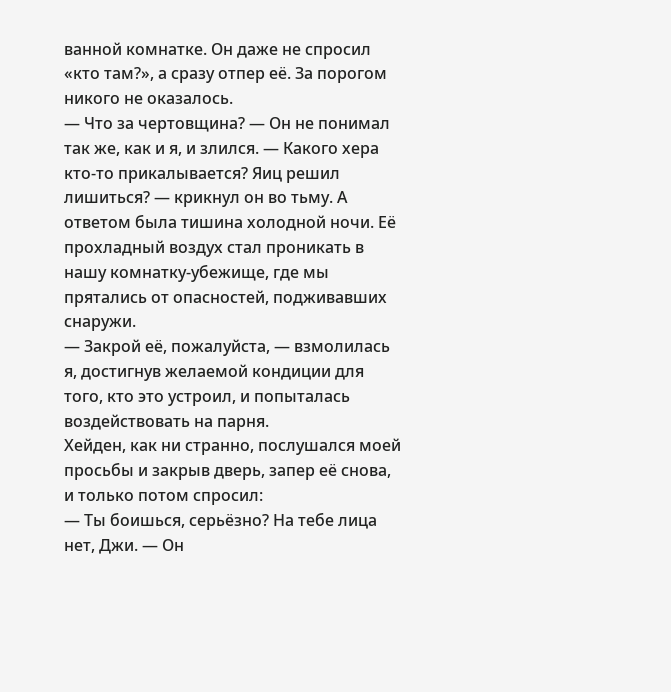ванной комнатке. Он даже не спросил «кто там?», а сразу отпер её. За порогом никого не оказалось.
— Что за чертовщина? — Он не понимал так же, как и я, и злился. — Какого хера кто-то прикалывается? Яиц решил лишиться? — крикнул он во тьму. А ответом была тишина холодной ночи. Её прохладный воздух стал проникать в нашу комнатку-убежище, где мы прятались от опасностей, подживавших снаружи.
— Закрой её, пожалуйста, — взмолилась я, достигнув желаемой кондиции для того, кто это устроил, и попыталась воздействовать на парня.
Хейден, как ни странно, послушался моей просьбы и закрыв дверь, запер её снова, и только потом спросил:
— Ты боишься, серьёзно? На тебе лица нет, Джи. — Он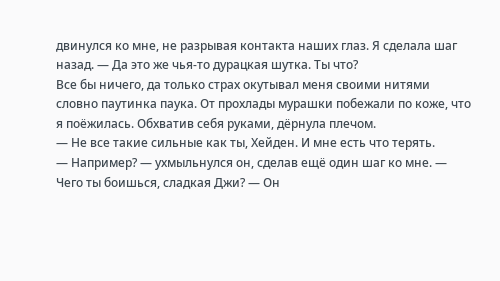двинулся ко мне, не разрывая контакта наших глаз. Я сделала шаг назад. — Да это же чья-то дурацкая шутка. Ты что?
Все бы ничего, да только страх окутывал меня своими нитями словно паутинка паука. От прохлады мурашки побежали по коже, что я поёжилась. Обхватив себя руками, дёрнула плечом.
— Не все такие сильные как ты, Хейден. И мне есть что терять.
— Например? — ухмыльнулся он, сделав ещё один шаг ко мне. — Чего ты боишься, сладкая Джи? — Он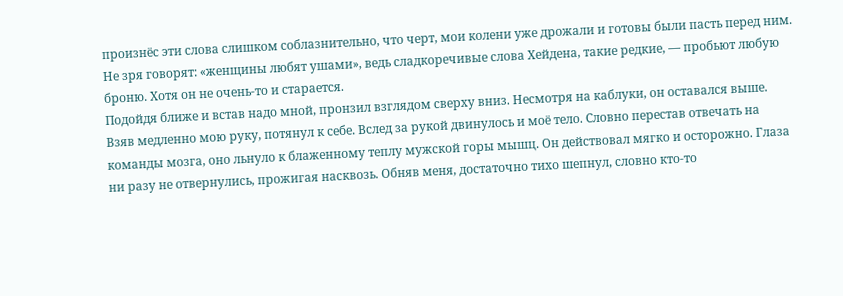произнёс эти слова слишком соблазнительно, что черт, мои колени уже дрожали и готовы были пасть перед ним. Не зря говорят: «женщины любят ушами», ведь сладкоречивые слова Хейдена, такие редкие, ― пробьют любую броню. Хотя он не очень-то и старается.
Подойдя ближе и встав надо мной, пронзил взглядом сверху вниз. Несмотря на каблуки, он оставался выше.
Взяв медленно мою руку, потянул к себе. Вслед за рукой двинулось и моё тело. Словно перестав отвечать на команды мозга, оно льнуло к блаженному теплу мужской горы мышц. Он действовал мягко и осторожно. Глаза ни разу не отвернулись, прожигая насквозь. Обняв меня, достаточно тихо шепнул, словно кто-то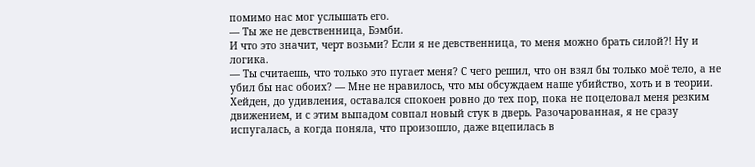помимо нас мог услышать его.
— Ты же не девственница, Бэмби.
И что это значит, черт возьми? Если я не девственница, то меня можно брать силой?! Ну и логика.
— Ты считаешь, что только это пугает меня? С чего решил, что он взял бы только моё тело, а не убил бы нас обоих? — Мне не нравилось, что мы обсуждаем наше убийство, хоть и в теории. Хейден, до удивления, оставался спокоен ровно до тех пор, пока не поцеловал меня резким движением, и с этим выпадом совпал новый стук в дверь. Разочарованная, я не сразу испугалась, а когда поняла, что произошло, даже вцепилась в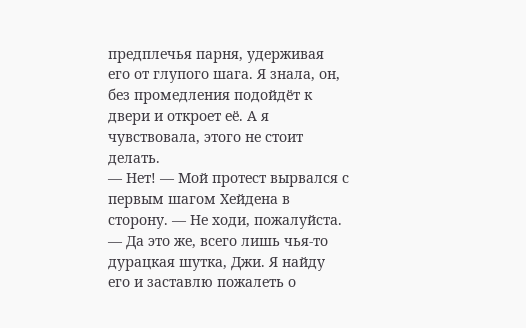предплечья парня, удерживая его от глупого шага. Я знала, он, без промедления подойдёт к двери и откроет её. А я чувствовала, этого не стоит делать.
— Нет! — Мой протест вырвался с первым шагом Хейдена в сторону. — Не ходи, пожалуйста.
— Да это же, всего лишь чья-то дурацкая шутка, Джи. Я найду его и заставлю пожалеть о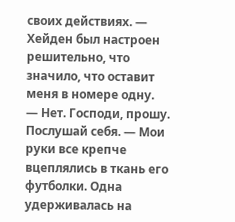своих действиях. — Хейден был настроен решительно, что значило, что оставит меня в номере одну.
— Нет. Господи, прошу. Послушай себя. — Мои руки все крепче вцеплялись в ткань его футболки. Одна удерживалась на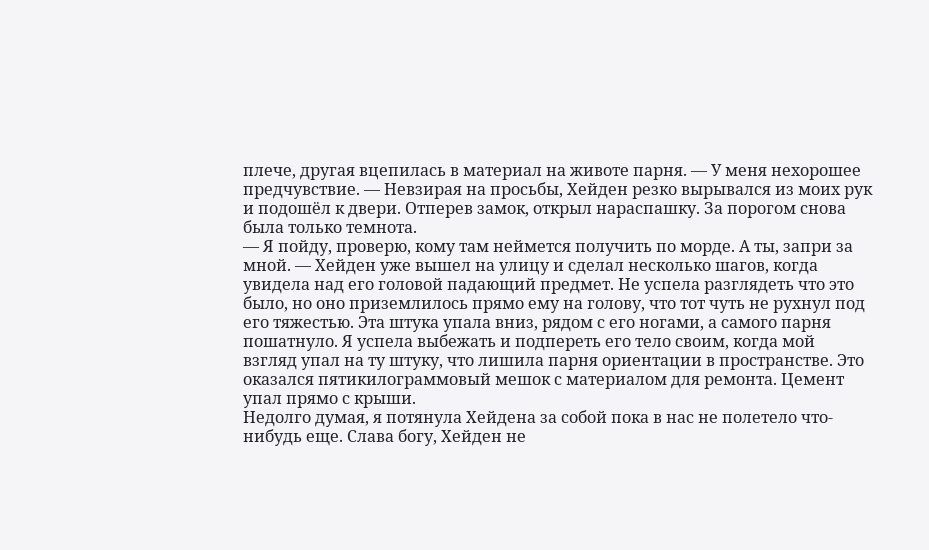плече, другая вцепилась в материал на животе парня. — У меня нехорошее предчувствие. — Невзирая на просьбы, Хейден резко вырывался из моих рук и подошёл к двери. Отперев замок, открыл нараспашку. За порогом снова была только темнота.
— Я пойду, проверю, кому там неймется получить по морде. А ты, запри за мной. — Хейден уже вышел на улицу и сделал несколько шагов, когда увидела над его головой падающий предмет. Не успела разглядеть что это было, но оно приземлилось прямо ему на голову, что тот чуть не рухнул под его тяжестью. Эта штука упала вниз, рядом с его ногами, а самого парня пошатнуло. Я успела выбежать и подпереть его тело своим, когда мой взгляд упал на ту штуку, что лишила парня ориентации в пространстве. Это оказался пятикилограммовый мешок с материалом для ремонта. Цемент упал прямо с крыши.
Недолго думая, я потянула Хейдена за собой пока в нас не полетело что-нибудь еще. Слава богу, Хейден не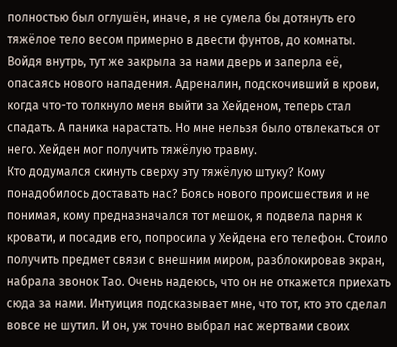полностью был оглушён, иначе, я не сумела бы дотянуть его тяжёлое тело весом примерно в двести фунтов, до комнаты.
Войдя внутрь, тут же закрыла за нами дверь и заперла её, опасаясь нового нападения. Адреналин, подскочивший в крови, когда что-то толкнуло меня выйти за Хейденом, теперь стал спадать. А паника нарастать. Но мне нельзя было отвлекаться от него. Хейден мог получить тяжёлую травму.
Кто додумался скинуть сверху эту тяжёлую штуку? Кому понадобилось доставать нас? Боясь нового происшествия и не понимая, кому предназначался тот мешок, я подвела парня к кровати, и посадив его, попросила у Хейдена его телефон. Стоило получить предмет связи с внешним миром, разблокировав экран, набрала звонок Тао. Очень надеюсь, что он не откажется приехать сюда за нами. Интуиция подсказывает мне, что тот, кто это сделал вовсе не шутил. И он, уж точно выбрал нас жертвами своих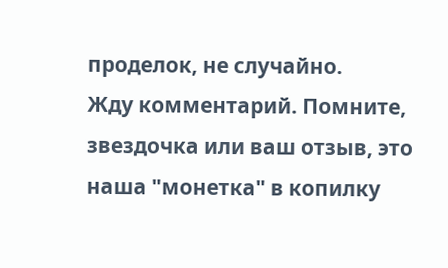проделок, не случайно.
Жду комментарий. Помните, звездочка или ваш отзыв, это наша "монетка" в копилку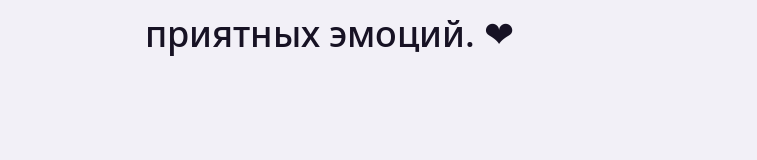приятных эмоций. ❤